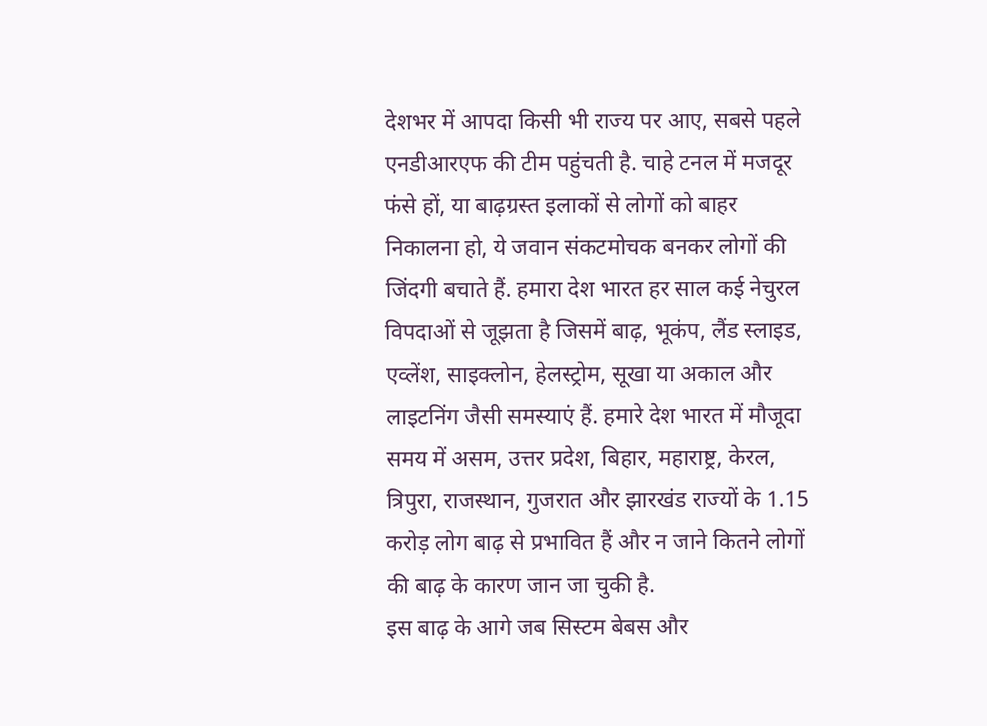देशभर में आपदा किसी भी राज्य पर आए, सबसे पहले एनडीआरएफ की टीम पहुंचती है. चाहे टनल में मजदूर फंसे हों, या बाढ़ग्रस्त इलाकों से लोगों को बाहर निकालना हो, ये जवान संकटमोचक बनकर लोगों की जिंदगी बचाते हैं. हमारा देश भारत हर साल कई नेचुरल विपदाओं से जूझता है जिसमें बाढ़, भूकंप, लैंड स्लाइड, एव्लेंश, साइक्लोन, हेलस्ट्रोम, सूखा या अकाल और लाइटनिंग जैसी समस्याएं हैं. हमारे देश भारत में मौजूदा समय में असम, उत्तर प्रदेश, बिहार, महाराष्ट्र, केरल, त्रिपुरा, राजस्थान, गुजरात और झारखंड राज्यों के 1.15 करोड़ लोग बाढ़ से प्रभावित हैं और न जाने कितने लोगों की बाढ़ के कारण जान जा चुकी है.
इस बाढ़ के आगे जब सिस्टम बेबस और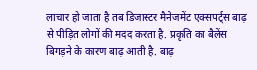लाचार हो जाता है तब डिजास्टर मैनेजमेंट एक्सपर्ट्स बाढ़ से पीड़ित लोगों की मदद करता है. प्रकृति का बैलेंस बिगड़ने के कारण बाढ़ आती है. बाढ़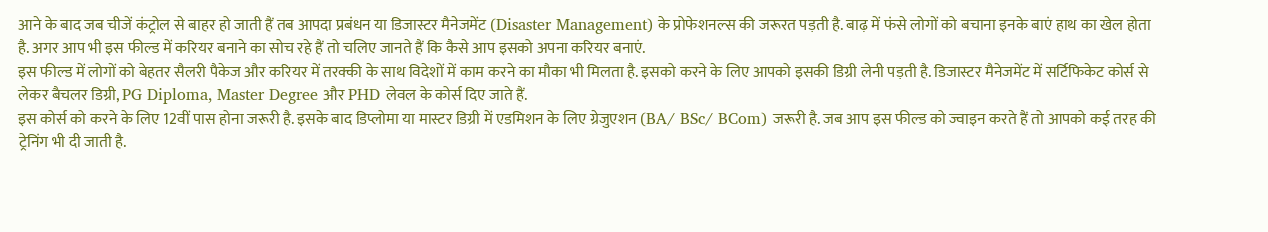आने के बाद जब चीजें कंट्रोल से बाहर हो जाती हैं तब आपदा प्रबंधन या डिजास्टर मैनेजमेंट (Disaster Management) के प्रोफेशनल्स की जरूरत पड़ती है. बाढ़ में फंसे लोगों को बचाना इनके बाएं हाथ का खेल होता है. अगर आप भी इस फील्ड में करियर बनाने का सोच रहे हैं तो चलिए जानते हैं कि कैसे आप इसको अपना करियर बनाएं.
इस फील्ड में लोगों को बेहतर सैलरी पैकेज और करियर में तरक्की के साथ विदेशों में काम करने का मौका भी मिलता है. इसको करने के लिए आपको इसकी डिग्री लेनी पड़ती है. डिजास्टर मैनेजमेंट में सर्टिफिकेट कोर्स से लेकर बैचलर डिग्री, PG Diploma, Master Degree और PHD लेवल के कोर्स दिए जाते हैं.
इस कोर्स को करने के लिए 12वीं पास होना जरूरी है. इसके बाद डिप्लोमा या मास्टर डिग्री में एडमिशन के लिए ग्रेजुएशन (BA/ BSc/ BCom) जरूरी है. जब आप इस फील्ड को ज्वाइन करते हैं तो आपको कई तरह की ट्रेनिंग भी दी जाती है.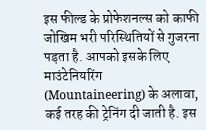इस फील्ड के प्रोफेशनल्स को काफी जोखिम भरी परिस्थितियों से गुजरना पड़ता है. आपको इसके लिए माउंटेनियरिंग (Mountaineering) के अलावा, कई तरह की ट्रेनिंग दी जाती है. इस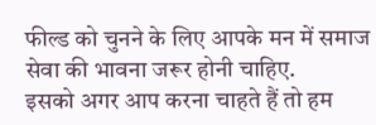फील्ड को चुनने के लिए आपके मन में समाज सेवा की भावना जरूर होनी चाहिए.
इसको अगर आप करना चाहते हैं तो हम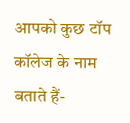आपको कुछ टॉप कॉलेज के नाम बताते हैं-